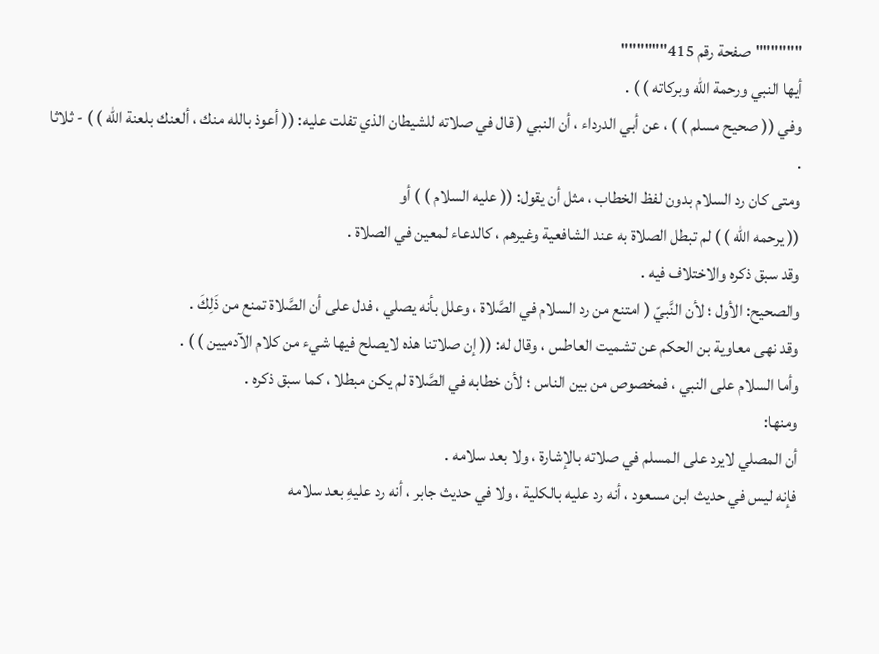""""""صفحة رقم 415""""""
أيها النبي ورحمة الله وبركاته ) ) .
وفي (( صحيح مسلم ) ) ، عن أبي الدرداء ، أن النبي ( قال في صلاته للشيطان الذي تفلت عليه: (( أعوذ بالله منك ، ألعنك بلعنة الله ) ) - ثلاثا .
ومتى كان رد السلام بدون لفظ الخطاب ، مثل أن يقول: (( عليه السلام ) ) أو
(( يرحمه الله ) ) لم تبطل الصلاة به عند الشافعية وغيرهم ، كالدعاء لمعين في الصلاة .
وقد سبق ذكره والاختلاف فيه .
والصحيح: الأول ؛ لأن النَّبيّ ( امتنع من رد السلام في الصَّلاة ، وعلل بأنه يصلي ، فدل على أن الصَّلاة تمنع من ذَلِكَ .
وقد نهى معاوية بن الحكم عن تشميت العاطس ، وقال له: (( إن صلاتنا هذه لايصلح فيها شيء من كلام الآدميين ) ) .
وأما السلام على النبي ، فمخصوص من بين الناس ؛ لأن خطابه في الصَّلاة لم يكن مبطلا ، كما سبق ذكره .
ومنها:
أن المصلي لايرد على المسلم في صلاته بالإشارة ، ولا بعد سلامه .
فإنه ليس في حديث ابن مسعود ، أنه رد عليه بالكلية ، ولا في حديث جابر ، أنه رد عليهِ بعد سلامه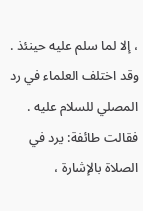، إلا لما سلم عليه حينئذ .
وقد اختلف العلماء في رد المصلي للسلام عليه .
فقالت طائفة: يرد في الصلاة بالإشارة ،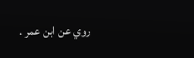روي عن ابن عمر .